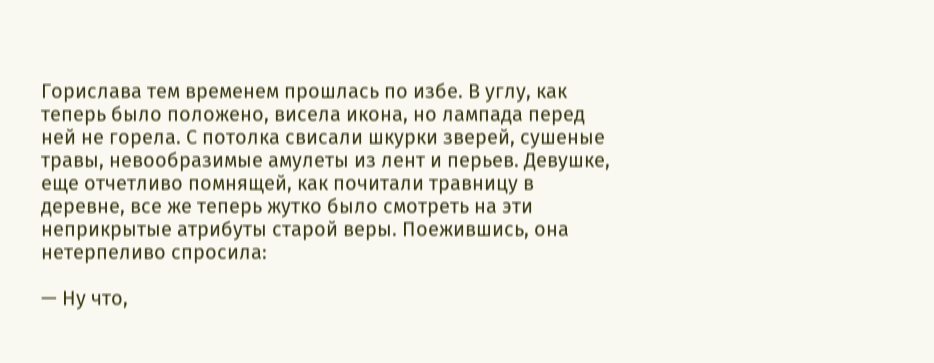Горислава тем временем прошлась по избе. В углу, как теперь было положено, висела икона, но лампада перед ней не горела. С потолка свисали шкурки зверей, сушеные травы, невообразимые амулеты из лент и перьев. Девушке, еще отчетливо помнящей, как почитали травницу в деревне, все же теперь жутко было смотреть на эти неприкрытые атрибуты старой веры. Поежившись, она нетерпеливо спросила:

— Ну что,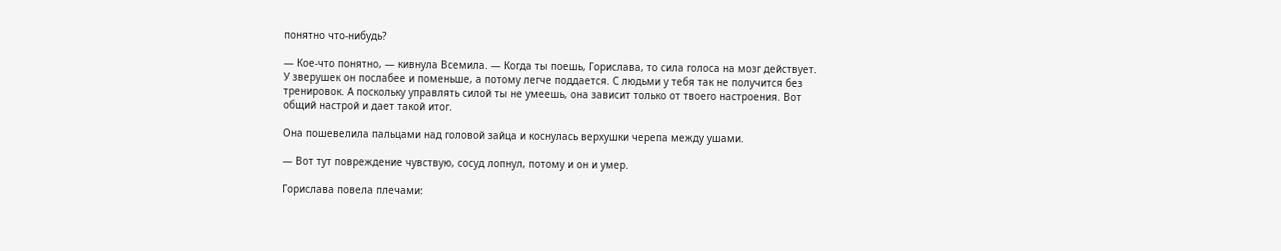понятно что-нибудь?

— Кое-что понятно, — кивнула Всемила. — Когда ты поешь, Горислава, то сила голоса на мозг действует. У зверушек он послабее и поменьше, а потому легче поддается. С людьми у тебя так не получится без тренировок. А поскольку управлять силой ты не умеешь, она зависит только от твоего настроения. Вот общий настрой и дает такой итог.

Она пошевелила пальцами над головой зайца и коснулась верхушки черепа между ушами.

— Вот тут повреждение чувствую, сосуд лопнул, потому и он и умер.

Горислава повела плечами: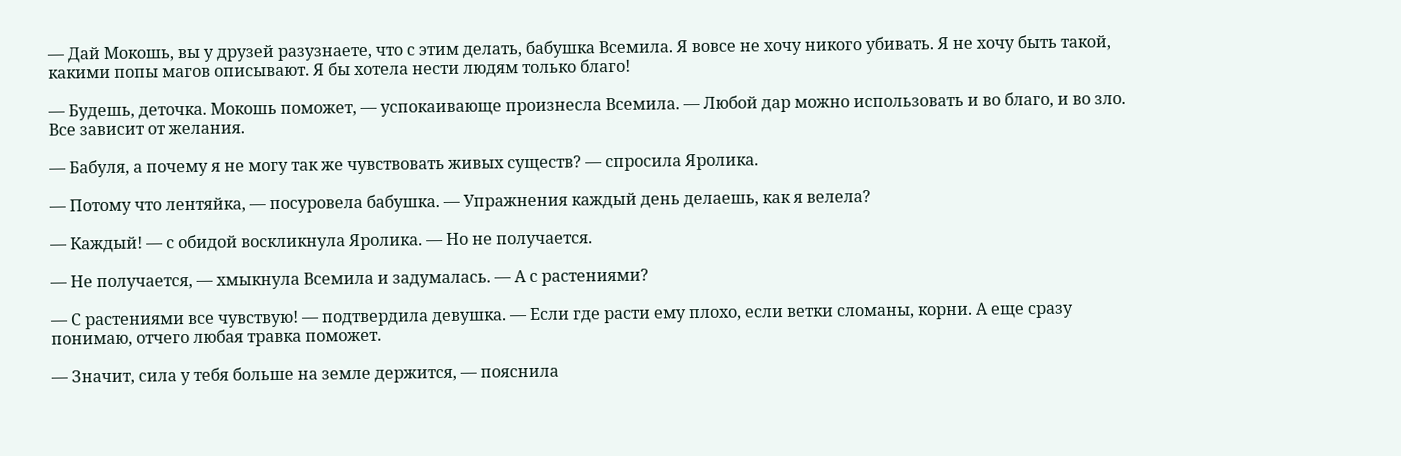— Дай Мокошь, вы у друзей разузнаете, что с этим делать, бабушка Всемила. Я вовсе не хочу никого убивать. Я не хочу быть такой, какими попы магов описывают. Я бы хотела нести людям только благо!

— Будешь, деточка. Мокошь поможет, — успокаивающе произнесла Всемила. — Любой дар можно использовать и во благо, и во зло. Все зависит от желания.

— Бабуля, а почему я не могу так же чувствовать живых существ? — спросила Яролика.

— Потому что лентяйка, — посуровела бабушка. — Упражнения каждый день делаешь, как я велела?

— Каждый! — с обидой воскликнула Яролика. — Но не получается.

— Не получается, — хмыкнула Всемила и задумалась. — А с растениями?

— С растениями все чувствую! — подтвердила девушка. — Если где расти ему плохо, если ветки сломаны, корни. А еще сразу понимаю, отчего любая травка поможет.

— Значит, сила у тебя больше на земле держится, — пояснила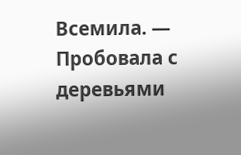Всемила. — Пробовала с деревьями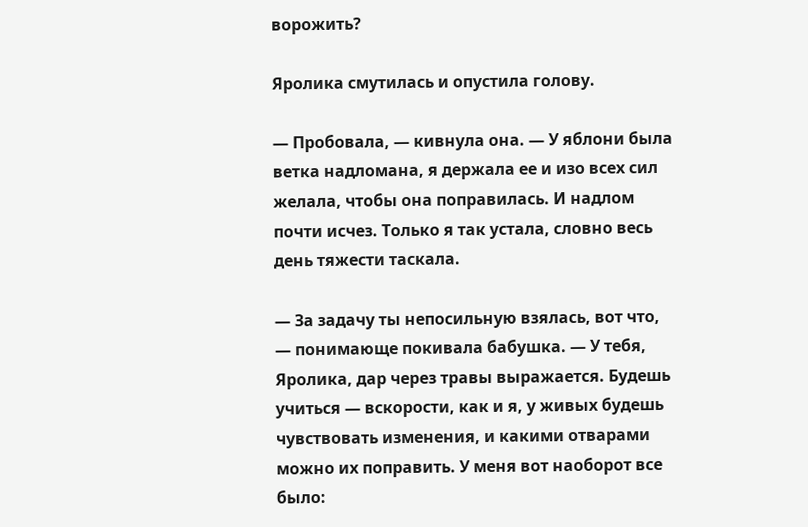ворожить?

Яролика смутилась и опустила голову.

— Пробовала, — кивнула она. — У яблони была ветка надломана, я держала ее и изо всех сил желала, чтобы она поправилась. И надлом почти исчез. Только я так устала, словно весь день тяжести таскала.

— За задачу ты непосильную взялась, вот что, — понимающе покивала бабушка. — У тебя, Яролика, дар через травы выражается. Будешь учиться — вскорости, как и я, у живых будешь чувствовать изменения, и какими отварами можно их поправить. У меня вот наоборот все было: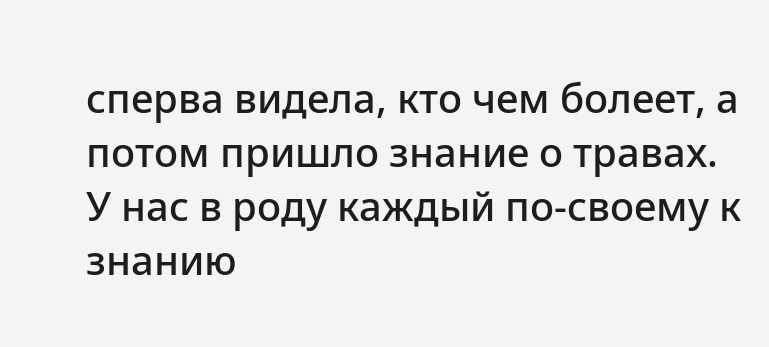сперва видела, кто чем болеет, а потом пришло знание о травах. У нас в роду каждый по-своему к знанию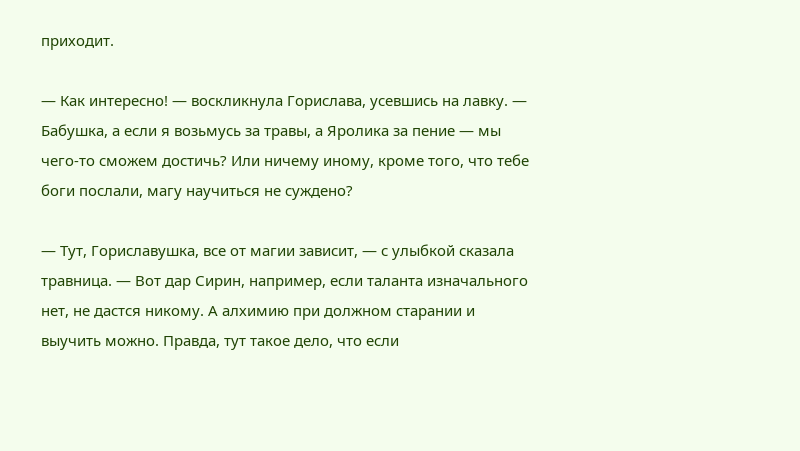приходит.

— Как интересно! — воскликнула Горислава, усевшись на лавку. — Бабушка, а если я возьмусь за травы, а Яролика за пение — мы чего-то сможем достичь? Или ничему иному, кроме того, что тебе боги послали, магу научиться не суждено?

— Тут, Гориславушка, все от магии зависит, — с улыбкой сказала травница. — Вот дар Сирин, например, если таланта изначального нет, не дастся никому. А алхимию при должном старании и выучить можно. Правда, тут такое дело, что если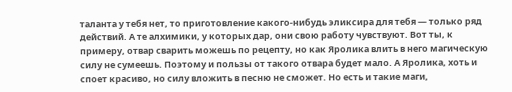таланта у тебя нет, то приготовление какого-нибудь эликсира для тебя — только ряд действий. А те алхимики, у которых дар, они свою работу чувствуют. Вот ты, к примеру, отвар сварить можешь по рецепту, но как Яролика влить в него магическую силу не сумеешь. Поэтому и пользы от такого отвара будет мало. А Яролика, хоть и споет красиво, но силу вложить в песню не сможет. Но есть и такие маги,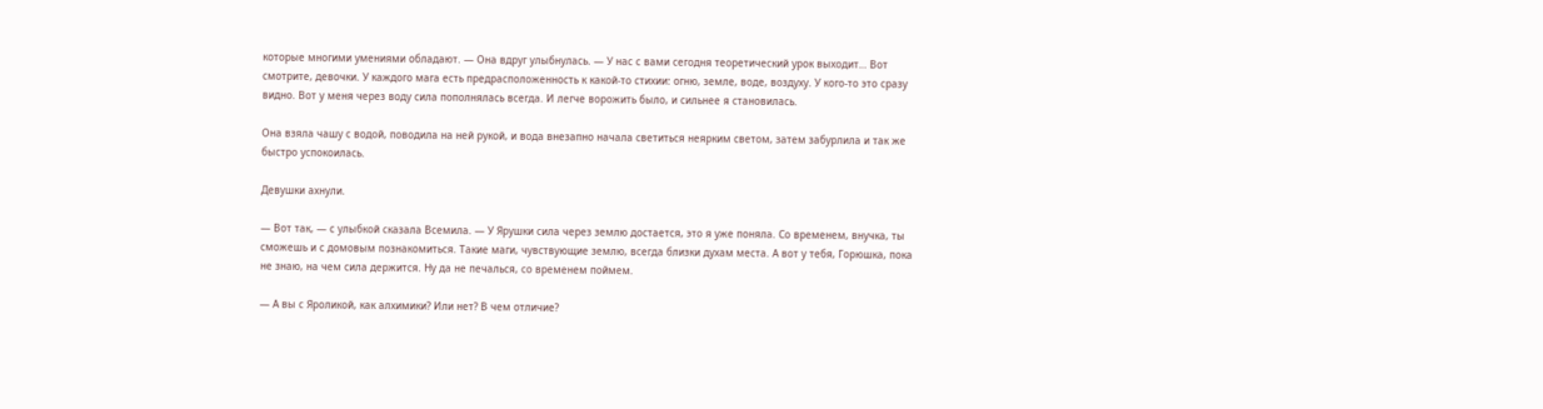которые многими умениями обладают. — Она вдруг улыбнулась. — У нас с вами сегодня теоретический урок выходит… Вот смотрите, девочки. У каждого мага есть предрасположенность к какой-то стихии: огню, земле, воде, воздуху. У кого-то это сразу видно. Вот у меня через воду сила пополнялась всегда. И легче ворожить было, и сильнее я становилась.

Она взяла чашу с водой, поводила на ней рукой, и вода внезапно начала светиться неярким светом, затем забурлила и так же быстро успокоилась.

Девушки ахнули.

— Вот так, — с улыбкой сказала Всемила. — У Ярушки сила через землю достается, это я уже поняла. Со временем, внучка, ты сможешь и с домовым познакомиться. Такие маги, чувствующие землю, всегда близки духам места. А вот у тебя, Горюшка, пока не знаю, на чем сила держится. Ну да не печалься, со временем поймем.

— А вы с Яроликой, как алхимики? Или нет? В чем отличие?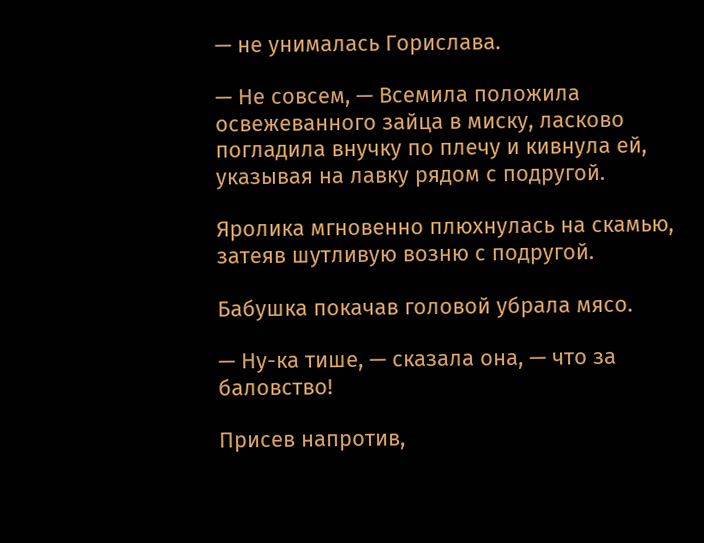— не унималась Горислава.

— Не совсем, — Всемила положила освежеванного зайца в миску, ласково погладила внучку по плечу и кивнула ей, указывая на лавку рядом с подругой.

Яролика мгновенно плюхнулась на скамью, затеяв шутливую возню с подругой.

Бабушка покачав головой убрала мясо.

— Ну-ка тише, — сказала она, — что за баловство!

Присев напротив,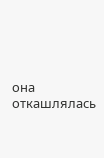она откашлялась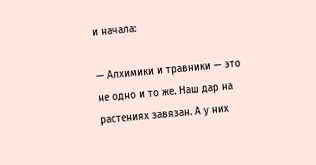и начала:

— Алхимики и травники — это не одно и то же. Наш дар на растениях завязан. А у них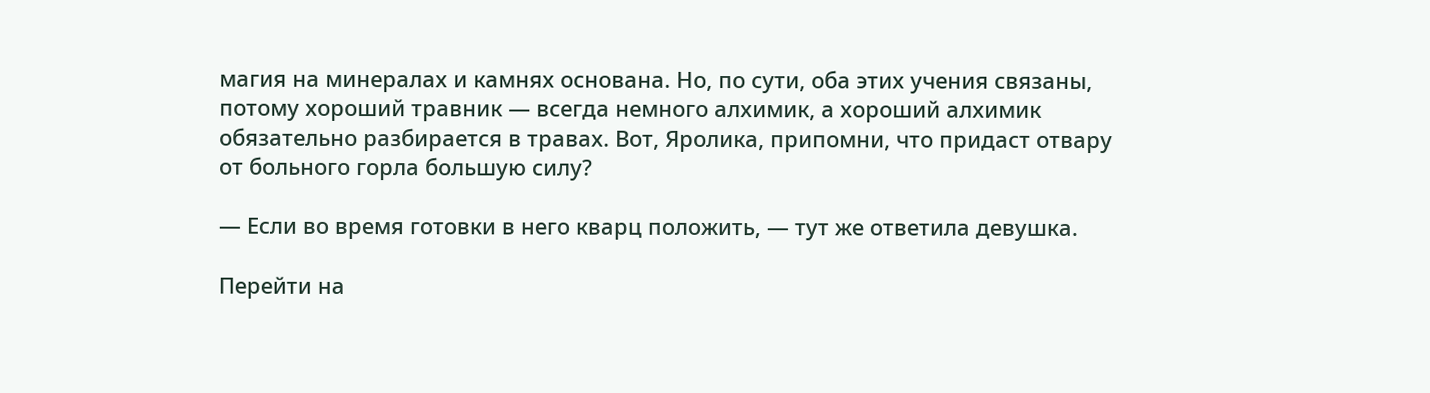магия на минералах и камнях основана. Но, по сути, оба этих учения связаны, потому хороший травник — всегда немного алхимик, а хороший алхимик обязательно разбирается в травах. Вот, Яролика, припомни, что придаст отвару от больного горла большую силу?

— Если во время готовки в него кварц положить, — тут же ответила девушка.

Перейти на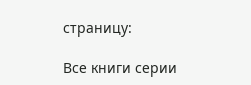страницу:

Все книги серии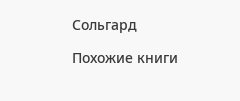Сольгард

Похожие книги